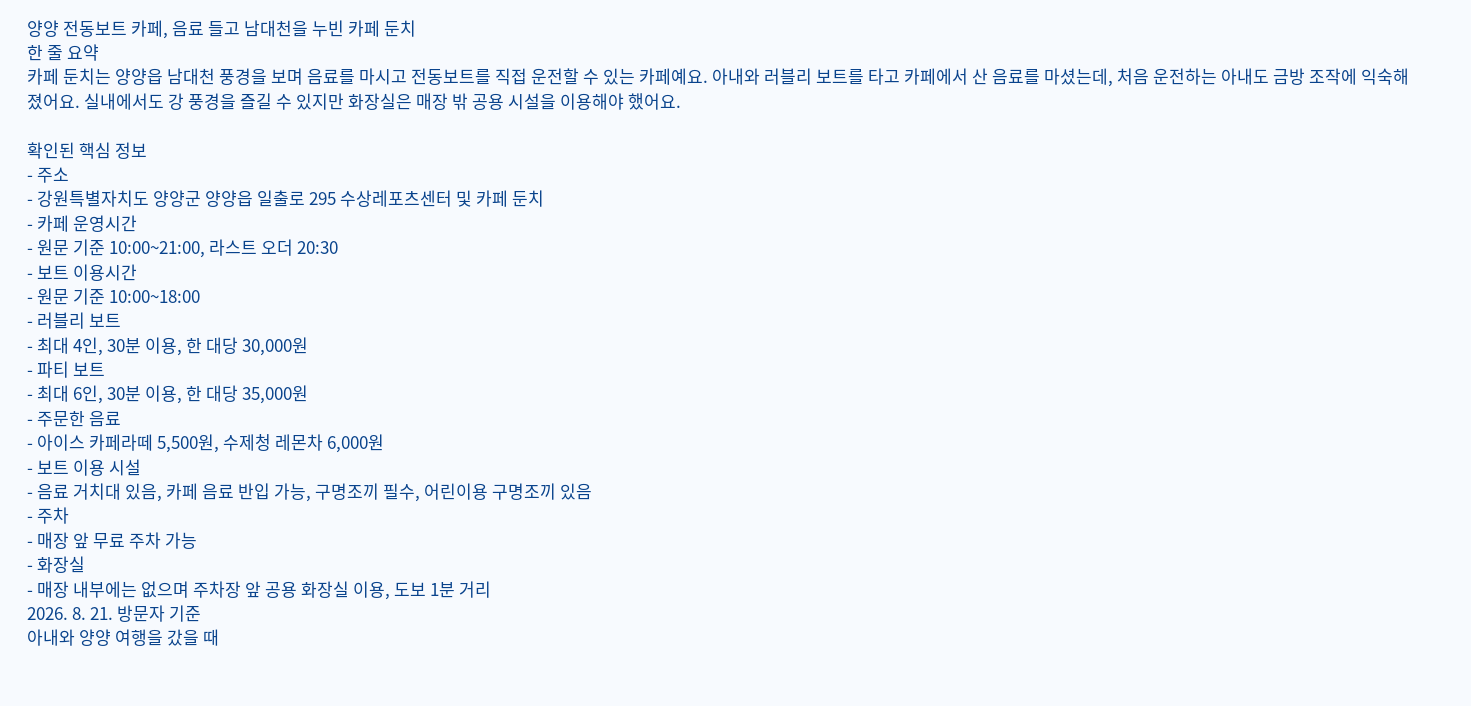양양 전동보트 카페, 음료 들고 남대천을 누빈 카페 둔치
한 줄 요약
카페 둔치는 양양읍 남대천 풍경을 보며 음료를 마시고 전동보트를 직접 운전할 수 있는 카페예요. 아내와 러블리 보트를 타고 카페에서 산 음료를 마셨는데, 처음 운전하는 아내도 금방 조작에 익숙해졌어요. 실내에서도 강 풍경을 즐길 수 있지만 화장실은 매장 밖 공용 시설을 이용해야 했어요.

확인된 핵심 정보
- 주소
- 강원특별자치도 양양군 양양읍 일출로 295 수상레포츠센터 및 카페 둔치
- 카페 운영시간
- 원문 기준 10:00~21:00, 라스트 오더 20:30
- 보트 이용시간
- 원문 기준 10:00~18:00
- 러블리 보트
- 최대 4인, 30분 이용, 한 대당 30,000원
- 파티 보트
- 최대 6인, 30분 이용, 한 대당 35,000원
- 주문한 음료
- 아이스 카페라떼 5,500원, 수제청 레몬차 6,000원
- 보트 이용 시설
- 음료 거치대 있음, 카페 음료 반입 가능, 구명조끼 필수, 어린이용 구명조끼 있음
- 주차
- 매장 앞 무료 주차 가능
- 화장실
- 매장 내부에는 없으며 주차장 앞 공용 화장실 이용, 도보 1분 거리
2026. 8. 21. 방문자 기준
아내와 양양 여행을 갔을 때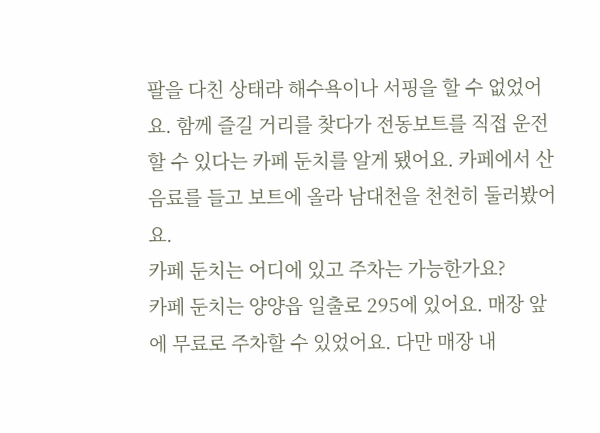팔을 다친 상태라 해수욕이나 서핑을 할 수 없었어요. 함께 즐길 거리를 찾다가 전동보트를 직접 운전할 수 있다는 카페 둔치를 알게 됐어요. 카페에서 산 음료를 들고 보트에 올라 남대천을 천천히 둘러봤어요.
카페 둔치는 어디에 있고 주차는 가능한가요?
카페 둔치는 양양읍 일출로 295에 있어요. 매장 앞에 무료로 주차할 수 있었어요. 다만 매장 내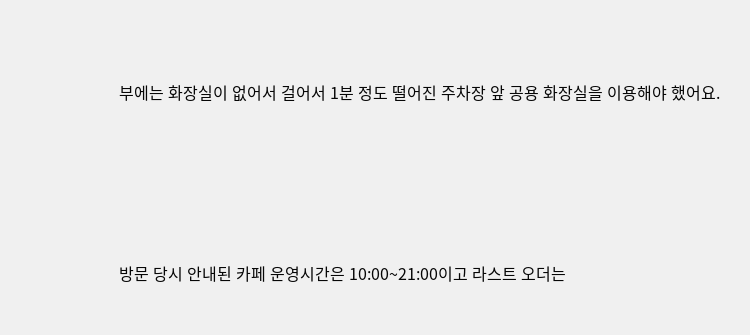부에는 화장실이 없어서 걸어서 1분 정도 떨어진 주차장 앞 공용 화장실을 이용해야 했어요.





방문 당시 안내된 카페 운영시간은 10:00~21:00이고 라스트 오더는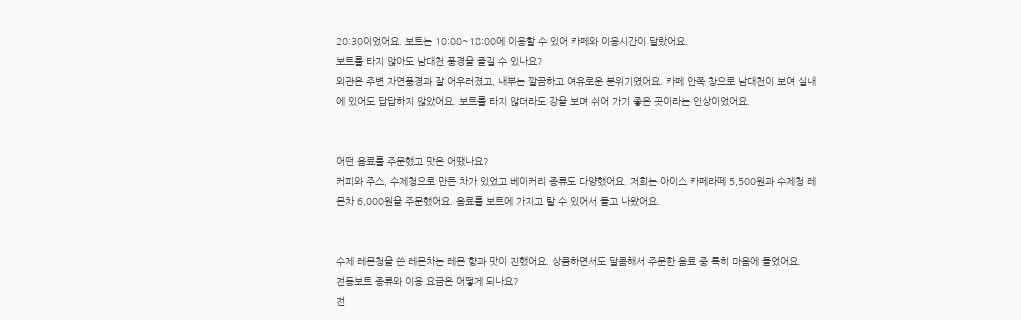20:30이었어요. 보트는 10:00~18:00에 이용할 수 있어 카페와 이용시간이 달랐어요.
보트를 타지 않아도 남대천 풍경을 즐길 수 있나요?
외관은 주변 자연풍경과 잘 어우러졌고, 내부는 깔끔하고 여유로운 분위기였어요. 카페 안쪽 창으로 남대천이 보여 실내에 있어도 답답하지 않았어요. 보트를 타지 않더라도 강을 보며 쉬어 가기 좋은 곳이라는 인상이었어요.


어떤 음료를 주문했고 맛은 어땠나요?
커피와 주스, 수제청으로 만든 차가 있었고 베이커리 종류도 다양했어요. 저희는 아이스 카페라떼 5,500원과 수제청 레몬차 6,000원을 주문했어요. 음료를 보트에 가지고 탈 수 있어서 들고 나왔어요.


수제 레몬청을 쓴 레몬차는 레몬 향과 맛이 진했어요. 상큼하면서도 달콤해서 주문한 음료 중 특히 마음에 들었어요.
전동보트 종류와 이용 요금은 어떻게 되나요?
전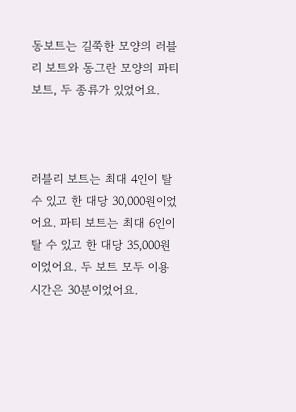동보트는 길쭉한 모양의 러블리 보트와 동그란 모양의 파티 보트, 두 종류가 있었어요.



러블리 보트는 최대 4인이 탈 수 있고 한 대당 30,000원이었어요. 파티 보트는 최대 6인이 탈 수 있고 한 대당 35,000원이었어요. 두 보트 모두 이용시간은 30분이었어요.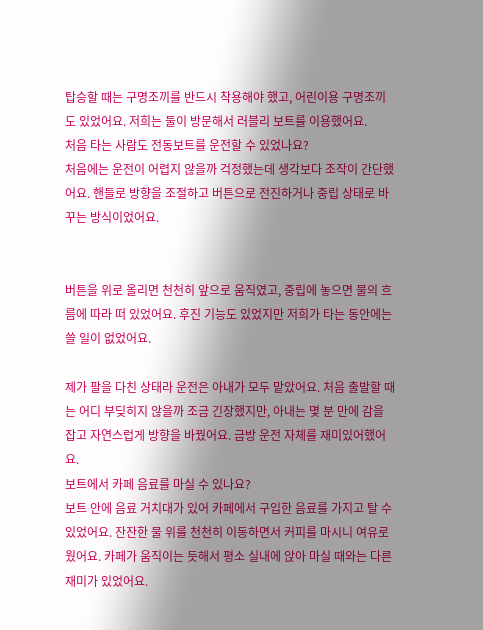탑승할 때는 구명조끼를 반드시 착용해야 했고, 어린이용 구명조끼도 있었어요. 저희는 둘이 방문해서 러블리 보트를 이용했어요.
처음 타는 사람도 전동보트를 운전할 수 있었나요?
처음에는 운전이 어렵지 않을까 걱정했는데 생각보다 조작이 간단했어요. 핸들로 방향을 조절하고 버튼으로 전진하거나 중립 상태로 바꾸는 방식이었어요.


버튼을 위로 올리면 천천히 앞으로 움직였고, 중립에 놓으면 물의 흐름에 따라 떠 있었어요. 후진 기능도 있었지만 저희가 타는 동안에는 쓸 일이 없었어요.

제가 팔을 다친 상태라 운전은 아내가 모두 맡았어요. 처음 출발할 때는 어디 부딪히지 않을까 조금 긴장했지만, 아내는 몇 분 만에 감을 잡고 자연스럽게 방향을 바꿨어요. 금방 운전 자체를 재미있어했어요.
보트에서 카페 음료를 마실 수 있나요?
보트 안에 음료 거치대가 있어 카페에서 구입한 음료를 가지고 탈 수 있었어요. 잔잔한 물 위를 천천히 이동하면서 커피를 마시니 여유로웠어요. 카페가 움직이는 듯해서 평소 실내에 앉아 마실 때와는 다른 재미가 있었어요.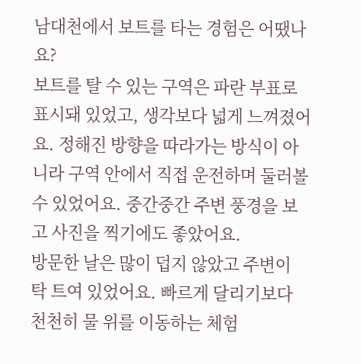남대천에서 보트를 타는 경험은 어땠나요?
보트를 탈 수 있는 구역은 파란 부표로 표시돼 있었고, 생각보다 넓게 느껴졌어요. 정해진 방향을 따라가는 방식이 아니라 구역 안에서 직접 운전하며 둘러볼 수 있었어요. 중간중간 주변 풍경을 보고 사진을 찍기에도 좋았어요.
방문한 날은 많이 덥지 않았고 주변이 탁 트여 있었어요. 빠르게 달리기보다 천천히 물 위를 이동하는 체험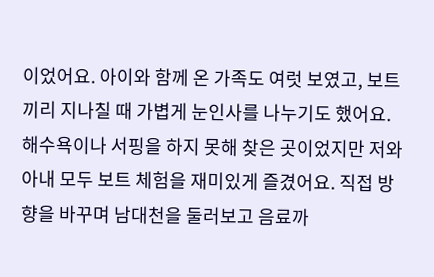이었어요. 아이와 함께 온 가족도 여럿 보였고, 보트끼리 지나칠 때 가볍게 눈인사를 나누기도 했어요.
해수욕이나 서핑을 하지 못해 찾은 곳이었지만 저와 아내 모두 보트 체험을 재미있게 즐겼어요. 직접 방향을 바꾸며 남대천을 둘러보고 음료까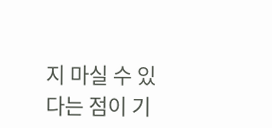지 마실 수 있다는 점이 기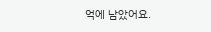억에 남았어요.